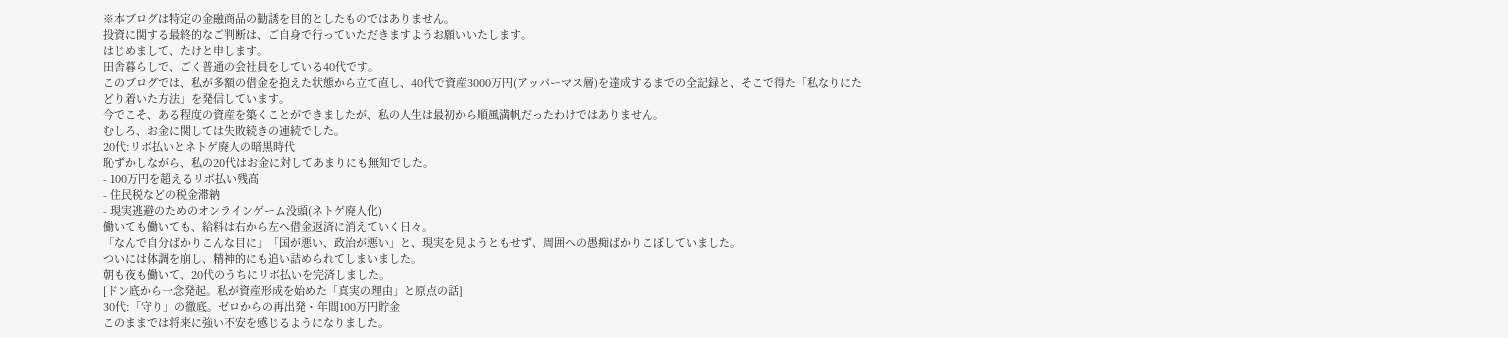※本ブログは特定の金融商品の勧誘を目的としたものではありません。
投資に関する最終的なご判断は、ご自身で行っていただきますようお願いいたします。
はじめまして、たけと申します。
田舎暮らしで、ごく普通の会社員をしている40代です。
このブログでは、私が多額の借金を抱えた状態から立て直し、40代で資産3000万円(アッパーマス層)を達成するまでの全記録と、そこで得た「私なりにたどり着いた方法」を発信しています。
今でこそ、ある程度の資産を築くことができましたが、私の人生は最初から順風満帆だったわけではありません。
むしろ、お金に関しては失敗続きの連続でした。
20代:リボ払いとネトゲ廃人の暗黒時代
恥ずかしながら、私の20代はお金に対してあまりにも無知でした。
- 100万円を超えるリボ払い残高
- 住民税などの税金滞納
- 現実逃避のためのオンラインゲーム没頭(ネトゲ廃人化)
働いても働いても、給料は右から左へ借金返済に消えていく日々。
「なんで自分ばかりこんな目に」「国が悪い、政治が悪い」と、現実を見ようともせず、周囲への愚痴ばかりこぼしていました。
ついには体調を崩し、精神的にも追い詰められてしまいました。
朝も夜も働いて、20代のうちにリボ払いを完済しました。
[ドン底から一念発起。私が資産形成を始めた「真実の理由」と原点の話]
30代:「守り」の徹底。ゼロからの再出発・年間100万円貯金
このままでは将来に強い不安を感じるようになりました。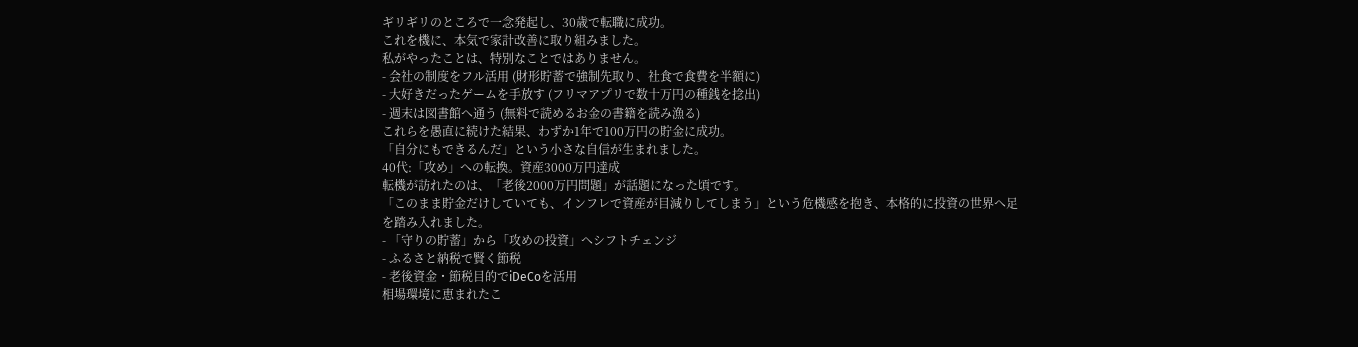ギリギリのところで一念発起し、30歳で転職に成功。
これを機に、本気で家計改善に取り組みました。
私がやったことは、特別なことではありません。
- 会社の制度をフル活用 (財形貯蓄で強制先取り、社食で食費を半額に)
- 大好きだったゲームを手放す (フリマアプリで数十万円の種銭を捻出)
- 週末は図書館へ通う (無料で読めるお金の書籍を読み漁る)
これらを愚直に続けた結果、わずか1年で100万円の貯金に成功。
「自分にもできるんだ」という小さな自信が生まれました。
40代:「攻め」への転換。資産3000万円達成
転機が訪れたのは、「老後2000万円問題」が話題になった頃です。
「このまま貯金だけしていても、インフレで資産が目減りしてしまう」という危機感を抱き、本格的に投資の世界へ足を踏み入れました。
- 「守りの貯蓄」から「攻めの投資」へシフトチェンジ
- ふるさと納税で賢く節税
- 老後資金・節税目的でiDeCoを活用
相場環境に恵まれたこ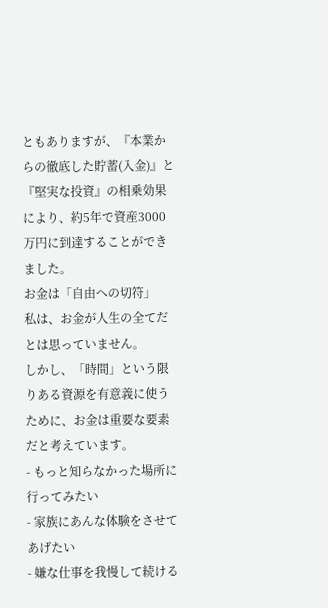ともありますが、『本業からの徹底した貯蓄(入金)』と『堅実な投資』の相乗効果により、約5年で資産3000万円に到達することができました。
お金は「自由への切符」
私は、お金が人生の全てだとは思っていません。
しかし、「時間」という限りある資源を有意義に使うために、お金は重要な要素だと考えています。
- もっと知らなかった場所に行ってみたい
- 家族にあんな体験をさせてあげたい
- 嫌な仕事を我慢して続ける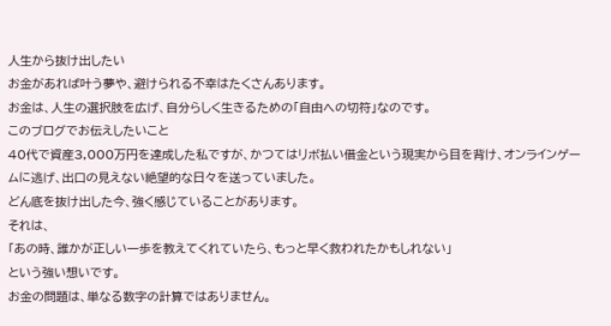人生から抜け出したい
お金があれば叶う夢や、避けられる不幸はたくさんあります。
お金は、人生の選択肢を広げ、自分らしく生きるための「自由への切符」なのです。
このブログでお伝えしたいこと
40代で資産3,000万円を達成した私ですが、かつてはリボ払い借金という現実から目を背け、オンラインゲームに逃げ、出口の見えない絶望的な日々を送っていました。
どん底を抜け出した今、強く感じていることがあります。
それは、
「あの時、誰かが正しい一歩を教えてくれていたら、もっと早く救われたかもしれない」
という強い想いです。
お金の問題は、単なる数字の計算ではありません。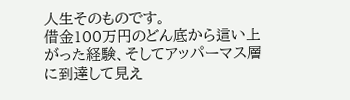人生そのものです。
借金100万円のどん底から這い上がった経験、そしてアッパーマス層に到達して見え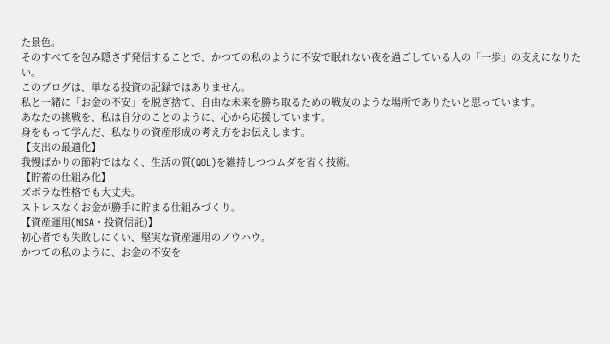た景色。
そのすべてを包み隠さず発信することで、かつての私のように不安で眠れない夜を過ごしている人の「一歩」の支えになりたい。
このブログは、単なる投資の記録ではありません。
私と一緒に「お金の不安」を脱ぎ捨て、自由な未来を勝ち取るための戦友のような場所でありたいと思っています。
あなたの挑戦を、私は自分のことのように、心から応援しています。
身をもって学んだ、私なりの資産形成の考え方をお伝えします。
【支出の最適化】
我慢ばかりの節約ではなく、生活の質(QOL)を維持しつつムダを省く技術。
【貯蓄の仕組み化】
ズボラな性格でも大丈夫。
ストレスなくお金が勝手に貯まる仕組みづくり。
【資産運用(NISA・投資信託)】
初心者でも失敗しにくい、堅実な資産運用のノウハウ。
かつての私のように、お金の不安を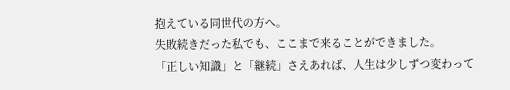抱えている同世代の方へ。
失敗続きだった私でも、ここまで来ることができました。
「正しい知識」と「継続」さえあれば、人生は少しずつ変わって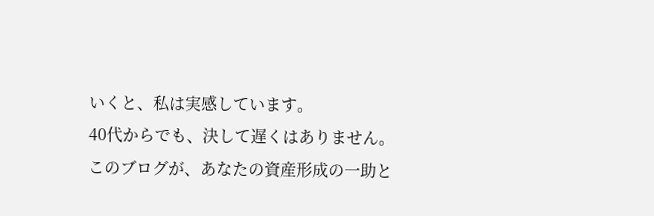いくと、私は実感しています。
40代からでも、決して遅くはありません。
このブログが、あなたの資産形成の一助と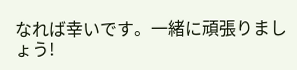なれば幸いです。一緒に頑張りましょう!